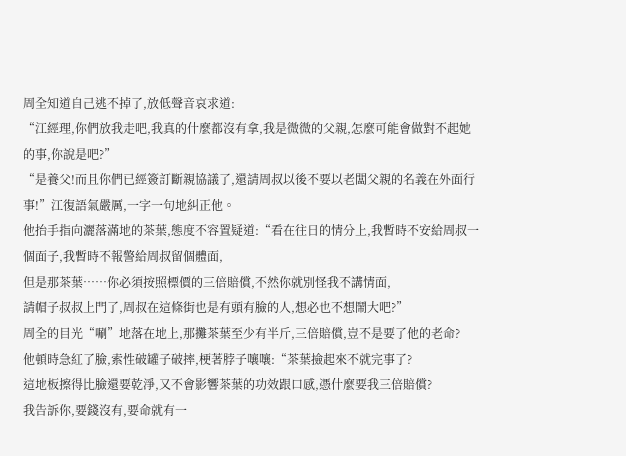周全知道自己逃不掉了,放低聲音哀求道:
“江經理,你們放我走吧,我真的什麼都沒有拿,我是微微的父親,怎麼可能會做對不起她的事,你說是吧?”
“是養父!而且你們已經簽訂斷親協議了,還請周叔以後不要以老闆父親的名義在外面行事!”江復語氣嚴厲,一字一句地糾正他。
他抬手指向灑落滿地的茶葉,態度不容置疑道:“看在往日的情分上,我暫時不安給周叔一個面子,我暫時不報警給周叔留個體面,
但是那茶葉……你必須按照標價的三倍賠償,不然你就別怪我不講情面,
請帽子叔叔上門了,周叔在這條街也是有頭有臉的人,想必也不想鬧大吧?”
周全的目光“唰”地落在地上,那攤茶葉至少有半斤,三倍賠償,豈不是要了他的老命?
他頓時急紅了臉,索性破罐子破摔,梗著脖子嚷嚷:“茶葉撿起來不就完事了?
這地板擦得比臉還要乾淨,又不會影響茶葉的功效跟口感,憑什麼要我三倍賠償?
我告訴你,要錢沒有,要命就有一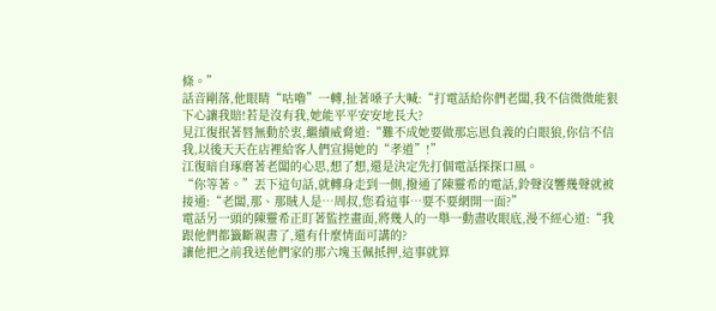條。”
話音剛落,他眼睛“咕嚕”一轉,扯著嗓子大喊:“打電話給你們老闆,我不信微微能狠下心讓我賠!若是沒有我,她能平平安安地長大?
見江復抿著唇無動於衷,繼續威脅道:“難不成她要做那忘恩負義的白眼狼,你信不信我,以後天天在店裡給客人們宣揚她的“孝道”!”
江復暗自琢磨著老闆的心思,想了想,還是決定先打個電話探探口風。
“你等著。”丟下這句話,就轉身走到一側,撥通了陳靈希的電話,鈴聲沒響幾聲就被接通:“老闆,那、那賊人是…周叔,您看這事…要不要網開一面?”
電話另一頭的陳靈希正盯著監控畫面,將幾人的一舉一動盡收眼底,漫不經心道:“我跟他們都籤斷親書了,還有什麼情面可講的?
讓他把之前我送他們家的那六塊玉佩抵押,這事就算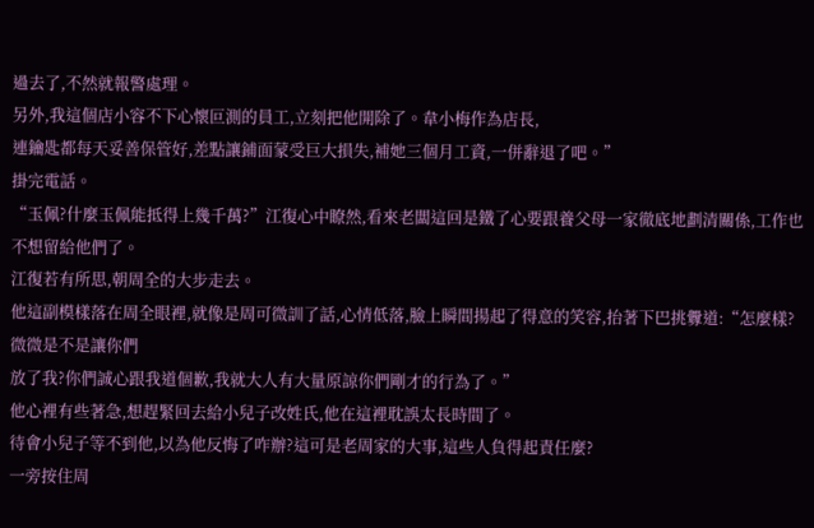過去了,不然就報警處理。
另外,我這個店小容不下心懷叵測的員工,立刻把他開除了。韋小梅作為店長,
連鑰匙都每天妥善保管好,差點讓鋪面蒙受巨大損失,補她三個月工資,一併辭退了吧。”
掛完電話。
“玉佩?什麼玉佩能抵得上幾千萬?”江復心中瞭然,看來老闆這回是鐵了心要跟養父母一家徹底地劃清關係,工作也不想留給他們了。
江復若有所思,朝周全的大步走去。
他這副模樣落在周全眼裡,就像是周可微訓了話,心情低落,臉上瞬間揚起了得意的笑容,抬著下巴挑釁道:“怎麼樣?微微是不是讓你們
放了我?你們誠心跟我道個歉,我就大人有大量原諒你們剛才的行為了。”
他心裡有些著急,想趕緊回去給小兒子改姓氏,他在這裡耽誤太長時間了。
待會小兒子等不到他,以為他反悔了咋辦?這可是老周家的大事,這些人負得起責任麼?
一旁按住周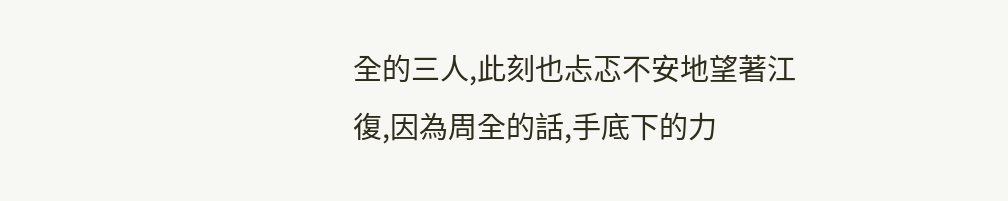全的三人,此刻也忐忑不安地望著江復,因為周全的話,手底下的力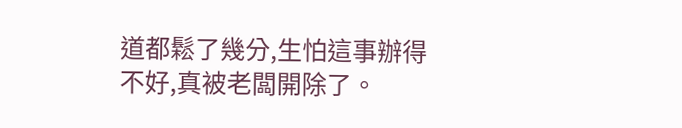道都鬆了幾分,生怕這事辦得不好,真被老闆開除了。